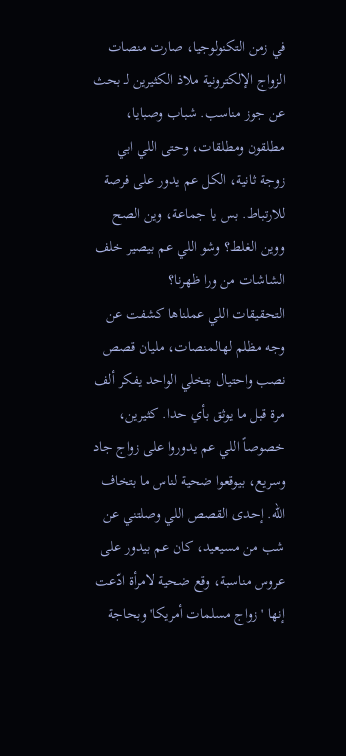في زمن التكنولوجيا، صارت منصات الزواج الإلكترونية ملاذ الكثيرين لـ بحث عن جوز مناسب. شباب وصبايا، مطلقون ومطلقات، وحتى اللي ابي زوجة ثانية، الكل عم يدور على فرصة للارتباط. بس يا جماعة، وين الصح ووين الغلط؟ وشو اللي عم بيصير خلف الشاشات من ورا ظهرنا؟
التحقيقات اللي عملناها كشفت عن وجه مظلم لهالمنصات، مليان قصص نصب واحتيال بتخلي الواحد يفكر ألف مرة قبل ما يوثق بأي حدا. كثيرين، خصوصاً اللي عم يدوروا على زواج جاد وسريع، بيوقعوا ضحية لناس ما بتخاف الله. إحدى القصص اللي وصلتني عن شب من مسيعيد، كان عم بيدور على عروس مناسبة، وقع ضحية لامرأة ادّعت إنها 'زواج مسلمات أمريكا' وبحاجة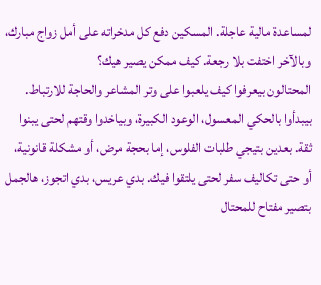لمساعدة مالية عاجلة. المسكين دفع كل مدخراته على أمل زواج مبارك، وبالآخر اختفت بلا رجعة. كيف ممكن يصير هيك؟
المحتالون بيعرفوا كيف يلعبوا على وتر المشاعر والحاجة للارتباط. بيبدأوا بالحكي المعسول، الوعود الكبيرة، وبياخدوا وقتهم لحتى يبنوا ثقة. بعدين بتيجي طلبات الفلوس، إما بحجة مرض، أو مشكلة قانونية، أو حتى تكاليف سفر لحتى يلتقوا فيك. بدي عريس، بدي اتجوز، هالجمل بتصير مفتاح للمحتال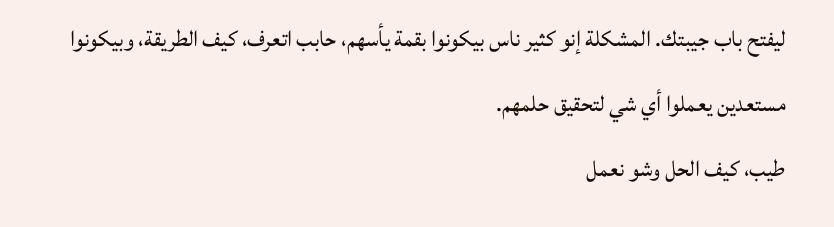ليفتح باب جيبتك. المشكلة إنو كثير ناس بيكونوا بقمة يأسهم، حابب اتعرف، كيف الطريقة، وبيكونوا مستعدين يعملوا أي شي لتحقيق حلمهم.
طيب، كيف الحل وشو نعمل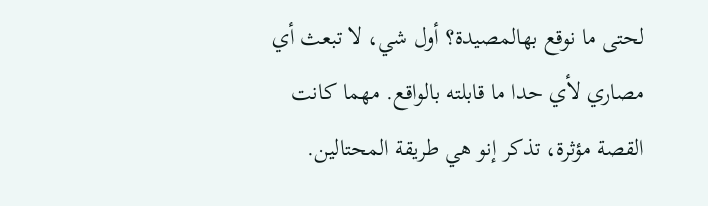لحتى ما نوقع بهالمصيدة؟ أول شي، لا تبعث أي مصاري لأي حدا ما قابلته بالواقع. مهما كانت القصة مؤثرة، تذكر إنو هي طريقة المحتالين.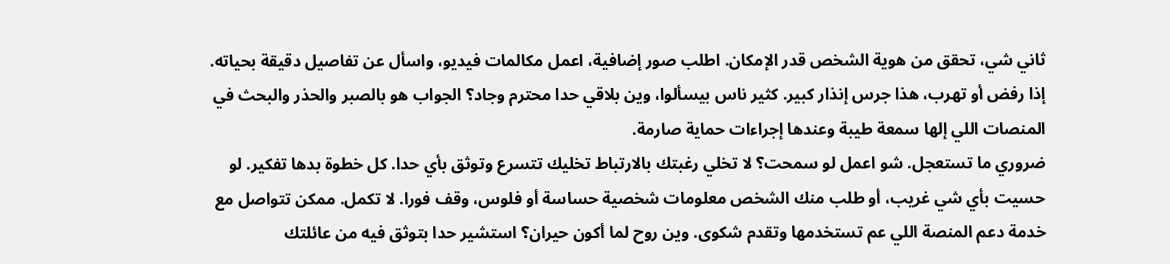ثاني شي، تحقق من هوية الشخص قدر الإمكان. اطلب صور إضافية، اعمل مكالمات فيديو، واسأل عن تفاصيل دقيقة بحياته. إذا رفض أو تهرب، هذا جرس إنذار كبير. كثير ناس بيسألوا، وين بلاقي حدا محترم وجاد؟ الجواب هو بالصبر والحذر والبحث في المنصات اللي إلها سمعة طيبة وعندها إجراءات حماية صارمة.
ضروري ما تستعجل. شو اعمل لو سمحت؟ لا تخلي رغبتك بالارتباط تخليك تتسرع وتوثق بأي حدا. كل خطوة بدها تفكير. لو حسيت بأي شي غريب، أو طلب منك الشخص معلومات شخصية حساسة أو فلوس، وقف فورا. لا تكمل. ممكن تتواصل مع خدمة دعم المنصة اللي عم تستخدمها وتقدم شكوى. وين روح لما أكون حيران؟ استشير حدا بتوثق فيه من عائلتك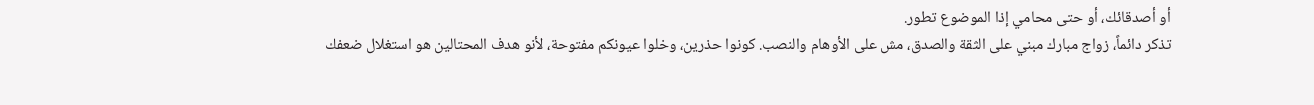أو أصدقائك، أو حتى محامي إذا الموضوع تطور.
تذكر دائماً، زواج مبارك مبني على الثقة والصدق، مش على الأوهام والنصب. كونوا حذرين، وخلوا عيونكم مفتوحة، لأنو هدف المحتالين هو استغلال ضعفك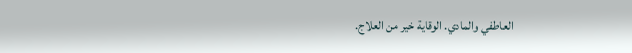العاطفي والمادي. الوقاية خير من العلاج.